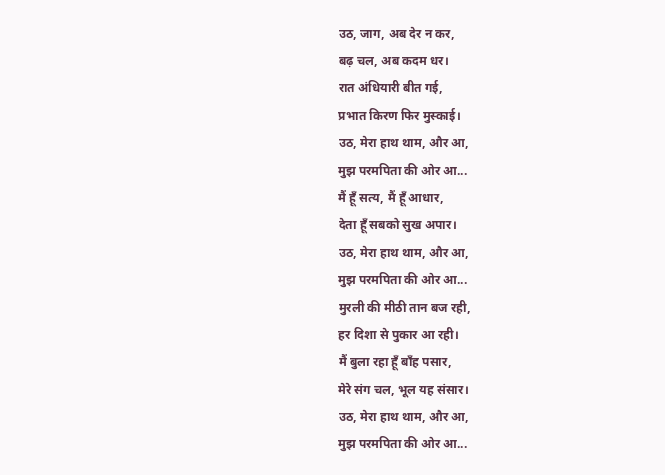उठ, जाग, अब देर न कर,
बढ़ चल, अब कदम धर।
रात अंधियारी बीत गई,
प्रभात किरण फिर मुस्काई।
उठ, मेरा हाथ थाम, और आ,
मुझ परमपिता की ओर आ...
मैं हूँ सत्य, मैं हूँ आधार,
देता हूँ सबको सुख अपार।
उठ, मेरा हाथ थाम, और आ,
मुझ परमपिता की ओर आ...
मुरली की मीठी तान बज रही,
हर दिशा से पुकार आ रही।
मैं बुला रहा हूँ बाँह पसार,
मेरे संग चल, भूल यह संसार।
उठ, मेरा हाथ थाम, और आ,
मुझ परमपिता की ओर आ...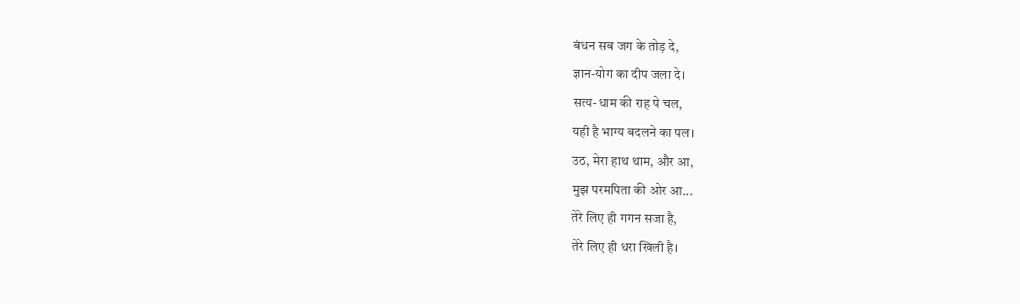बंधन सब जग के तोड़ दे,
ज्ञान-योग का दीप जला दे।
सत्य-धाम की राह पे चल,
यही है भाग्य बदलने का पल।
उठ, मेरा हाथ थाम, और आ,
मुझ परमपिता की ओर आ...
तेरे लिए ही गगन सजा है,
तेरे लिए ही धरा खिली है।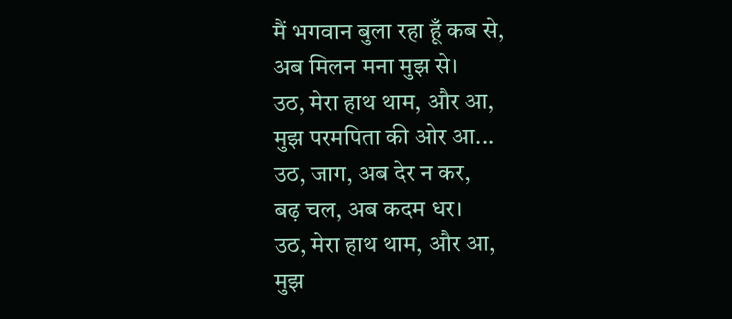मैं भगवान बुला रहा हूँ कब से,
अब मिलन मना मुझ से।
उठ, मेरा हाथ थाम, और आ,
मुझ परमपिता की ओर आ...
उठ, जाग, अब देर न कर,
बढ़ चल, अब कदम धर।
उठ, मेरा हाथ थाम, और आ,
मुझ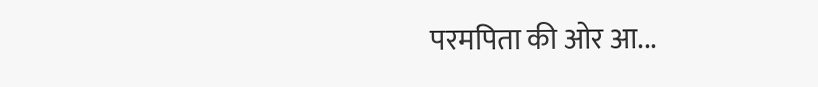परमपिता की ओर आ...